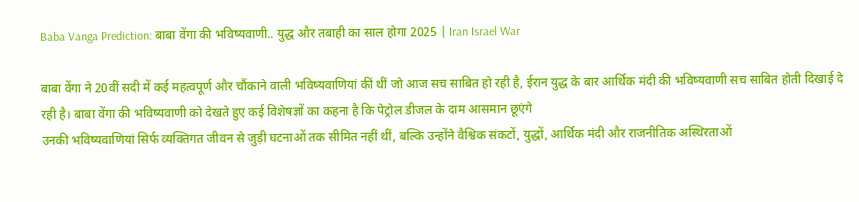Baba Vanga Prediction: बाबा वेंगा की भविष्यवाणी.. युद्ध और तबाही का साल होगा 2025 | Iran Israel War

बाबा वेंगा ने 20वीं सदी में कई महत्वपूर्ण और चौंकाने वाली भविष्यवाणियां कीं थीं जो आज सच साबित हो रही है, ईरान युद्ध के बार आर्थिक मंदी की भविष्यवाणी सच साबित होती दिखाई दे रही है। बाबा वेंगा की भविष्यवाणी को देखते हुए कई विशेषज्ञों का कहना है कि पेट्रोल डीजल के दाम आसमान छूएंगे
उनकी भविष्यवाणियां सिर्फ व्यक्तिगत जीवन से जुड़ी घटनाओं तक सीमित नहीं थीं, बल्कि उन्होंने वैश्विक संकटों, युद्धों, आर्थिक मंदी और राजनीतिक अस्थिरताओं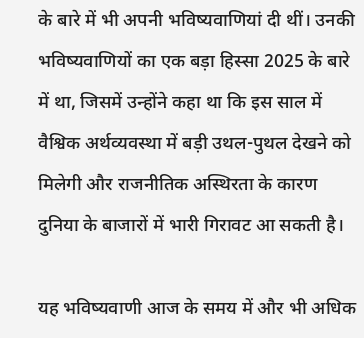के बारे में भी अपनी भविष्यवाणियां दी थीं। उनकी भविष्यवाणियों का एक बड़ा हिस्सा 2025 के बारे में था, जिसमें उन्होंने कहा था कि इस साल में वैश्विक अर्थव्यवस्था में बड़ी उथल-पुथल देखने को मिलेगी और राजनीतिक अस्थिरता के कारण दुनिया के बाजारों में भारी गिरावट आ सकती है।

यह भविष्यवाणी आज के समय में और भी अधिक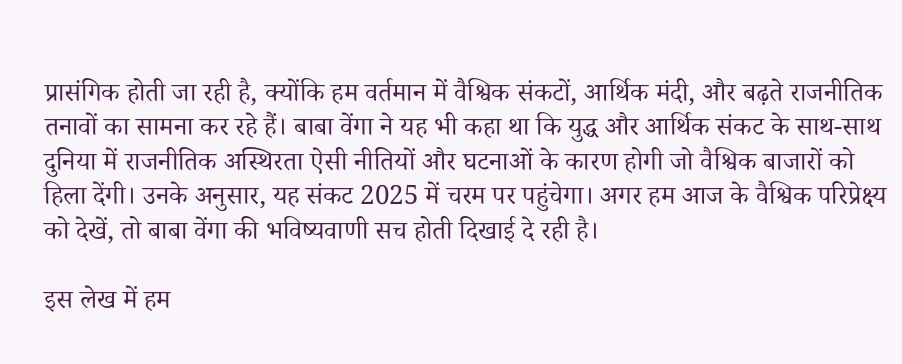प्रासंगिक होती जा रही है, क्योंकि हम वर्तमान में वैश्विक संकटों, आर्थिक मंदी, और बढ़ते राजनीतिक तनावों का सामना कर रहे हैं। बाबा वेंगा ने यह भी कहा था कि युद्ध और आर्थिक संकट के साथ-साथ दुनिया में राजनीतिक अस्थिरता ऐसी नीतियों और घटनाओं के कारण होगी जो वैश्विक बाजारों को हिला देंगी। उनके अनुसार, यह संकट 2025 में चरम पर पहुंचेगा। अगर हम आज के वैश्विक परिप्रेक्ष्य को देखें, तो बाबा वेंगा की भविष्यवाणी सच होती दिखाई दे रही है।

इस लेख में हम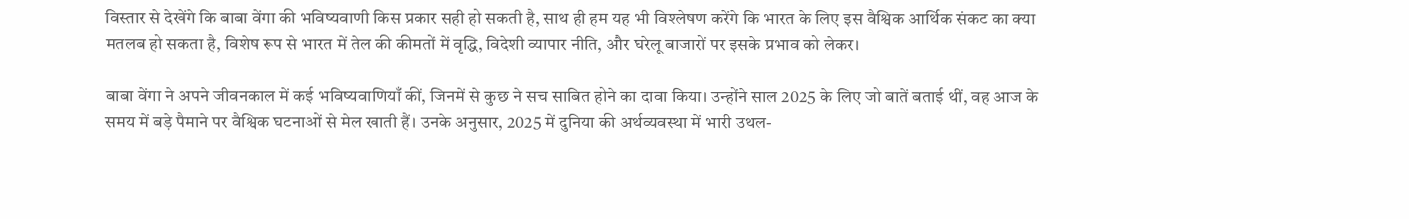विस्तार से देखेंगे कि बाबा वेंगा की भविष्यवाणी किस प्रकार सही हो सकती है, साथ ही हम यह भी विश्लेषण करेंगे कि भारत के लिए इस वैश्विक आर्थिक संकट का क्या मतलब हो सकता है, विशेष रूप से भारत में तेल की कीमतों में वृद्धि, विदेशी व्यापार नीति, और घरेलू बाजारों पर इसके प्रभाव को लेकर।

बाबा वेंगा ने अपने जीवनकाल में कई भविष्यवाणियाँ कीं, जिनमें से कुछ ने सच साबित होने का दावा किया। उन्होंने साल 2025 के लिए जो बातें बताई थीं, वह आज के समय में बड़े पैमाने पर वैश्विक घटनाओं से मेल खाती हैं। उनके अनुसार, 2025 में दुनिया की अर्थव्यवस्था में भारी उथल-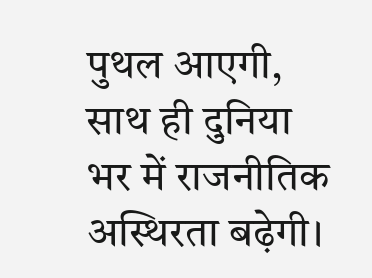पुथल आएगी, साथ ही दुनिया भर में राजनीतिक अस्थिरता बढ़ेगी।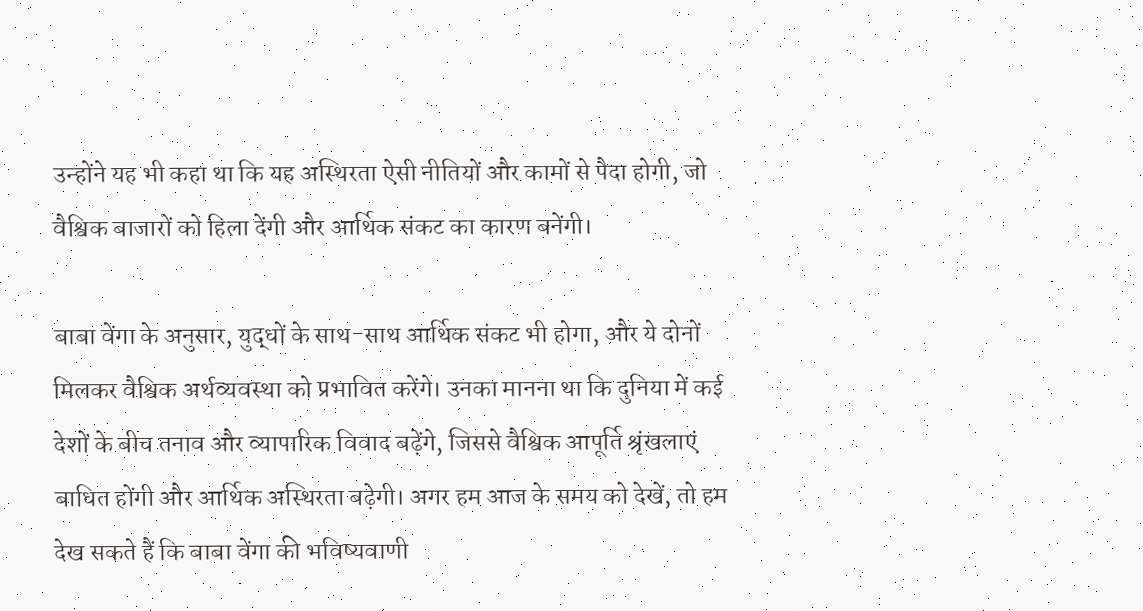उन्होंने यह भी कहा था कि यह अस्थिरता ऐसी नीतियों और कामों से पैदा होगी, जो वैश्विक बाजारों को हिला देंगी और आर्थिक संकट का कारण बनेंगी।

बाबा वेंगा के अनुसार, युद्धों के साथ-साथ आर्थिक संकट भी होगा, और ये दोनों मिलकर वैश्विक अर्थव्यवस्था को प्रभावित करेंगे। उनका मानना था कि दुनिया में कई देशों के बीच तनाव और व्यापारिक विवाद बढ़ेंगे, जिससे वैश्विक आपूर्ति श्रृंखलाएं बाधित होंगी और आर्थिक अस्थिरता बढ़ेगी। अगर हम आज के समय को देखें, तो हम देख सकते हैं कि बाबा वेंगा की भविष्यवाणी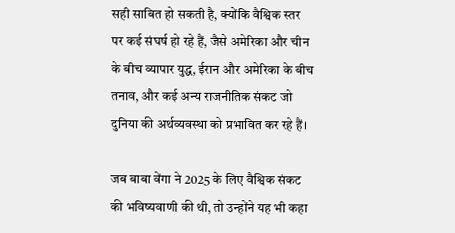सही साबित हो सकती है, क्योंकि वैश्विक स्तर पर कई संघर्ष हो रहे हैं, जैसे अमेरिका और चीन के बीच व्यापार युद्ध, ईरान और अमेरिका के बीच तनाव, और कई अन्य राजनीतिक संकट जो दुनिया की अर्थव्यवस्था को प्रभावित कर रहे हैं।

जब बाबा वेंगा ने 2025 के लिए वैश्विक संकट की भविष्यवाणी की थी, तो उन्होंने यह भी कहा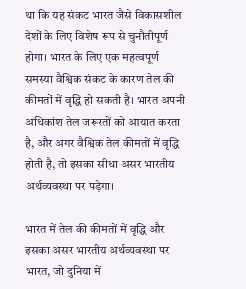था कि यह संकट भारत जैसे विकासशील देशों के लिए विशेष रूप से चुनौतीपूर्ण होगा। भारत के लिए एक महत्वपूर्ण समस्या वैश्विक संकट के कारण तेल की कीमतों में वृद्धि हो सकती है। भारत अपनी अधिकांश तेल जरूरतों को आयात करता है, और अगर वैश्विक तेल कीमतों में वृद्धि होती है, तो इसका सीधा असर भारतीय अर्थव्यवस्था पर पड़ेगा।

भारत में तेल की कीमतों में वृद्धि और इसका असर भारतीय अर्थव्यवस्था पर
भारत, जो दुनिया में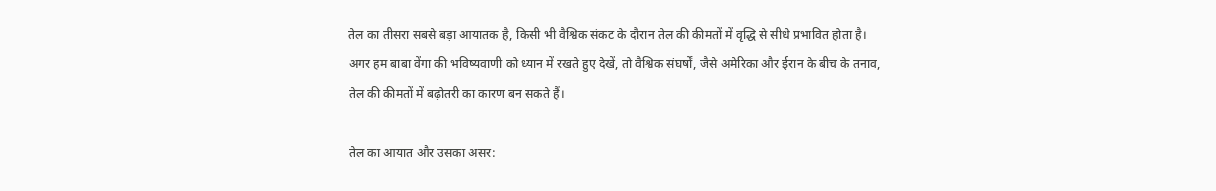तेल का तीसरा सबसे बड़ा आयातक है, किसी भी वैश्विक संकट के दौरान तेल की कीमतों में वृद्धि से सीधे प्रभावित होता है। अगर हम बाबा वेंगा की भविष्यवाणी को ध्यान में रखते हुए देखें, तो वैश्विक संघर्षों, जैसे अमेरिका और ईरान के बीच के तनाव, तेल की कीमतों में बढ़ोतरी का कारण बन सकते हैं।

तेल का आयात और उसका असर: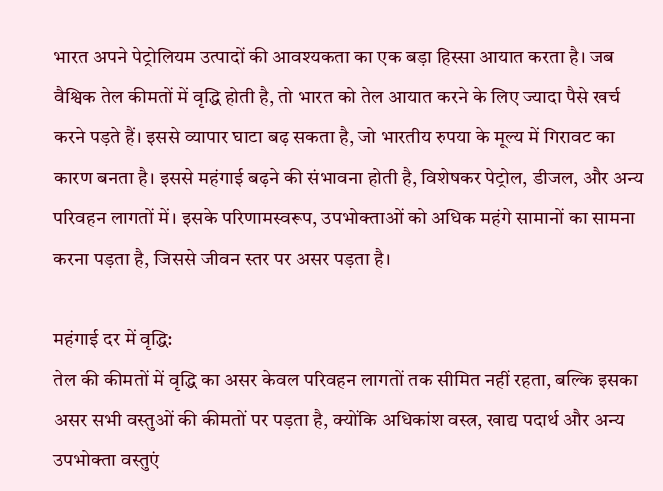भारत अपने पेट्रोलियम उत्पादों की आवश्यकता का एक बड़ा हिस्सा आयात करता है। जब वैश्विक तेल कीमतों में वृद्धि होती है, तो भारत को तेल आयात करने के लिए ज्यादा पैसे खर्च करने पड़ते हैं। इससे व्यापार घाटा बढ़ सकता है, जो भारतीय रुपया के मूल्य में गिरावट का कारण बनता है। इससे महंगाई बढ़ने की संभावना होती है, विशेषकर पेट्रोल, डीजल, और अन्य परिवहन लागतों में। इसके परिणामस्वरूप, उपभोक्ताओं को अधिक महंगे सामानों का सामना करना पड़ता है, जिससे जीवन स्तर पर असर पड़ता है।

महंगाई दर में वृद्धि:
तेल की कीमतों में वृद्धि का असर केवल परिवहन लागतों तक सीमित नहीं रहता, बल्कि इसका असर सभी वस्तुओं की कीमतों पर पड़ता है, क्योंकि अधिकांश वस्त्र, खाद्य पदार्थ और अन्य उपभोक्ता वस्तुएं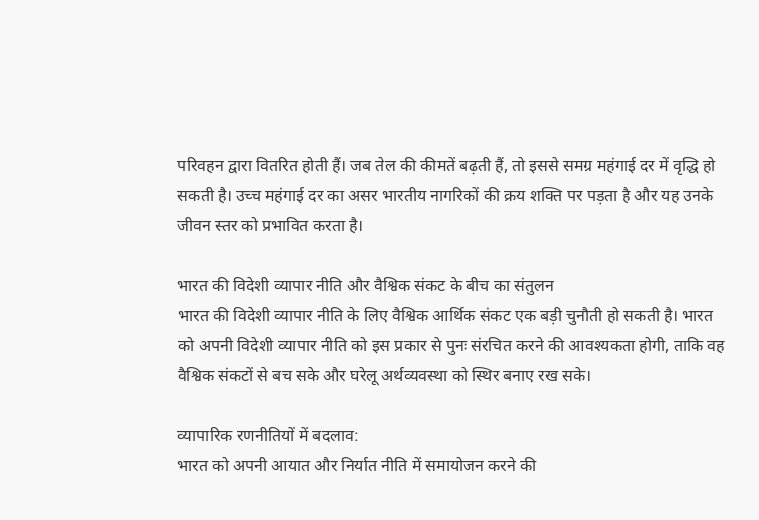परिवहन द्वारा वितरित होती हैं। जब तेल की कीमतें बढ़ती हैं, तो इससे समग्र महंगाई दर में वृद्धि हो सकती है। उच्च महंगाई दर का असर भारतीय नागरिकों की क्रय शक्ति पर पड़ता है और यह उनके जीवन स्तर को प्रभावित करता है।

भारत की विदेशी व्यापार नीति और वैश्विक संकट के बीच का संतुलन
भारत की विदेशी व्यापार नीति के लिए वैश्विक आर्थिक संकट एक बड़ी चुनौती हो सकती है। भारत को अपनी विदेशी व्यापार नीति को इस प्रकार से पुनः संरचित करने की आवश्यकता होगी, ताकि वह वैश्विक संकटों से बच सके और घरेलू अर्थव्यवस्था को स्थिर बनाए रख सके।

व्यापारिक रणनीतियों में बदलाव:
भारत को अपनी आयात और निर्यात नीति में समायोजन करने की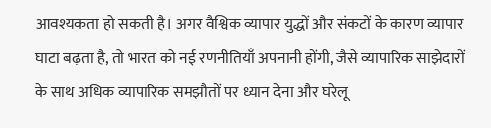आवश्यकता हो सकती है। अगर वैश्विक व्यापार युद्धों और संकटों के कारण व्यापार घाटा बढ़ता है, तो भारत को नई रणनीतियाँ अपनानी होंगी, जैसे व्यापारिक साझेदारों के साथ अधिक व्यापारिक समझौतों पर ध्यान देना और घरेलू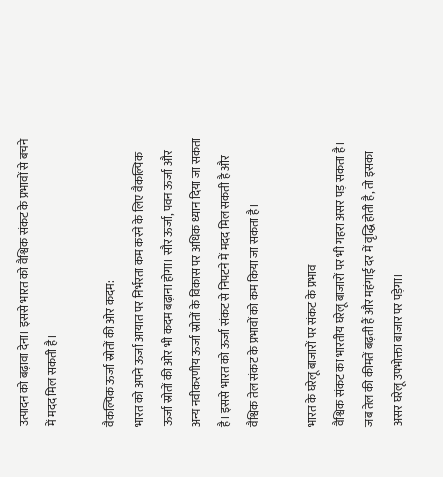उत्पादन को बढ़ावा देना। इससे भारत को वैश्विक संकट के प्रभावों से बचने में मदद मिल सकती है।

वैकल्पिक ऊर्जा स्रोतों की ओर कदम:
भारत को अपने ऊर्जा आयात पर निर्भरता कम करने के लिए वैकल्पिक ऊर्जा स्रोतों की ओर भी कदम बढ़ाना होगा। सौर ऊर्जा, पवन ऊर्जा और अन्य नवीकरणीय ऊर्जा स्रोतों के विकास पर अधिक ध्यान दिया जा सकता है। इससे भारत को ऊर्जा संकट से निपटने में मदद मिल सकती है और वैश्विक तेल संकट के प्रभावों को कम किया जा सकता है।

भारत के घरेलू बाजारों पर संकट के प्रभाव
वैश्विक संकट का भारतीय घरेलू बाजारों पर भी गहरा असर पड़ सकता है। जब तेल की कीमतें बढ़ती हैं और महंगाई दर में वृद्धि होती है, तो इसका असर घरेलू उपभोक्ता बाजार पर पड़ेगा।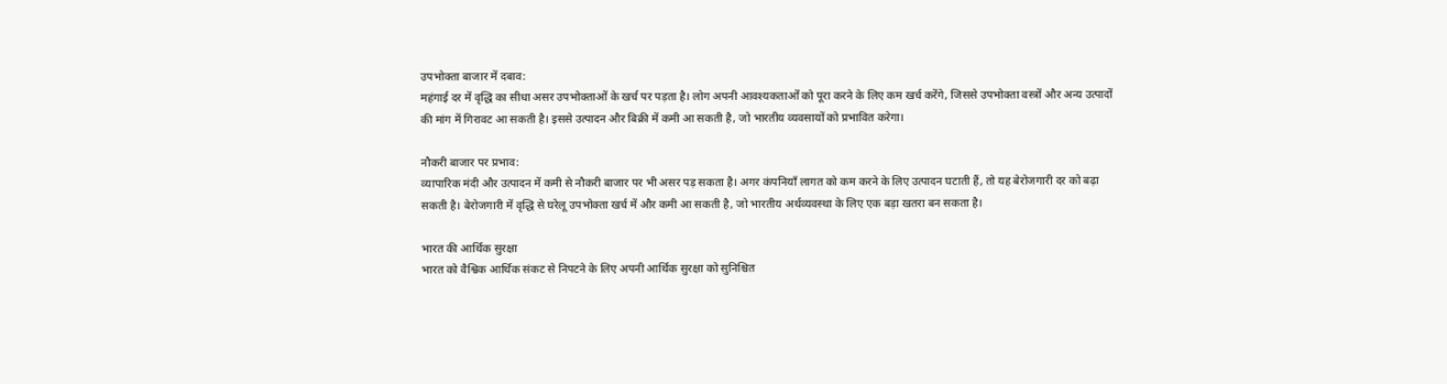उपभोक्ता बाजार में दबाव:
महंगाई दर में वृद्धि का सीधा असर उपभोक्ताओं के खर्च पर पड़ता है। लोग अपनी आवश्यकताओं को पूरा करने के लिए कम खर्च करेंगे, जिससे उपभोक्ता वस्त्रों और अन्य उत्पादों की मांग में गिरावट आ सकती है। इससे उत्पादन और बिक्री में कमी आ सकती है, जो भारतीय व्यवसायों को प्रभावित करेगा।

नौकरी बाजार पर प्रभाव:
व्यापारिक मंदी और उत्पादन में कमी से नौकरी बाजार पर भी असर पड़ सकता है। अगर कंपनियाँ लागत को कम करने के लिए उत्पादन घटाती हैं, तो यह बेरोजगारी दर को बढ़ा सकती है। बेरोजगारी में वृद्धि से घरेलू उपभोक्ता खर्च में और कमी आ सकती है, जो भारतीय अर्थव्यवस्था के लिए एक बड़ा खतरा बन सकता है।

भारत की आर्थिक सुरक्षा
भारत को वैश्विक आर्थिक संकट से निपटने के लिए अपनी आर्थिक सुरक्षा को सुनिश्चित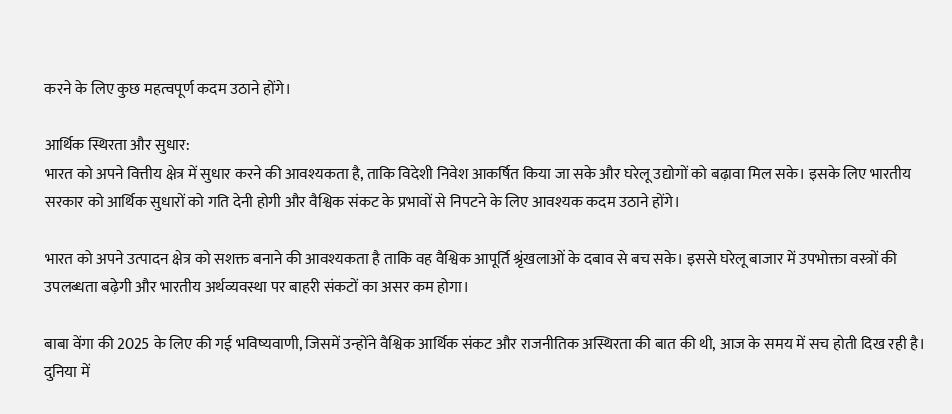करने के लिए कुछ महत्वपूर्ण कदम उठाने होंगे।

आर्थिक स्थिरता और सुधार:
भारत को अपने वित्तीय क्षेत्र में सुधार करने की आवश्यकता है, ताकि विदेशी निवेश आकर्षित किया जा सके और घरेलू उद्योगों को बढ़ावा मिल सके। इसके लिए भारतीय सरकार को आर्थिक सुधारों को गति देनी होगी और वैश्विक संकट के प्रभावों से निपटने के लिए आवश्यक कदम उठाने होंगे।

भारत को अपने उत्पादन क्षेत्र को सशक्त बनाने की आवश्यकता है ताकि वह वैश्विक आपूर्ति श्रृंखलाओं के दबाव से बच सके। इससे घरेलू बाजार में उपभोक्ता वस्त्रों की उपलब्धता बढ़ेगी और भारतीय अर्थव्यवस्था पर बाहरी संकटों का असर कम होगा।

बाबा वेंगा की 2025 के लिए की गई भविष्यवाणी, जिसमें उन्होंने वैश्विक आर्थिक संकट और राजनीतिक अस्थिरता की बात की थी, आज के समय में सच होती दिख रही है। दुनिया में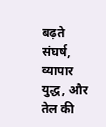बढ़ते संघर्ष, व्यापार युद्ध, और तेल की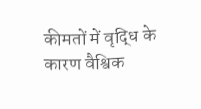कीमतों में वृद्धि के कारण वैश्विक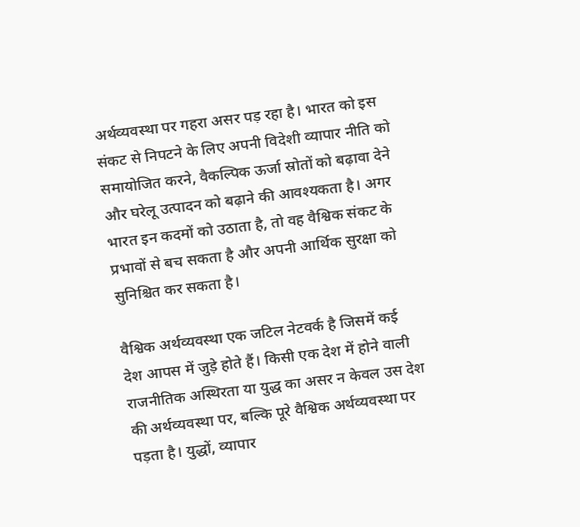अर्थव्यवस्था पर गहरा असर पड़ रहा है। भारत को इस संकट से निपटने के लिए अपनी विदेशी व्यापार नीति को समायोजित करने, वैकल्पिक ऊर्जा स्रोतों को बढ़ावा देने और घरेलू उत्पादन को बढ़ाने की आवश्यकता है। अगर भारत इन कदमों को उठाता है, तो वह वैश्विक संकट के प्रभावों से बच सकता है और अपनी आर्थिक सुरक्षा को सुनिश्चित कर सकता है।

वैश्विक अर्थव्यवस्था एक जटिल नेटवर्क है जिसमें कई देश आपस में जुड़े होते हैं। किसी एक देश में होने वाली राजनीतिक अस्थिरता या युद्ध का असर न केवल उस देश की अर्थव्यवस्था पर, बल्कि पूरे वैश्विक अर्थव्यवस्था पर पड़ता है। युद्धों, व्यापार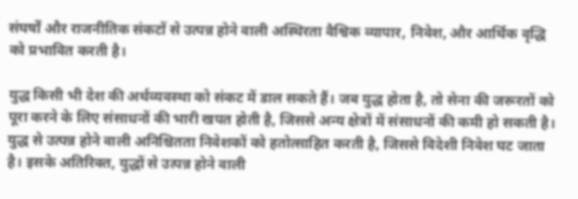संघर्षों और राजनीतिक संकटों से उत्पन्न होने वाली अस्थिरता वैश्विक व्यापार, निवेश, और आर्थिक वृद्धि को प्रभावित करती है।

युद्ध किसी भी देश की अर्थव्यवस्था को संकट में डाल सकते हैं। जब युद्ध होता है, तो सेना की जरूरतों को पूरा करने के लिए संसाधनों की भारी खपत होती है, जिससे अन्य क्षेत्रों में संसाधनों की कमी हो सकती है। युद्ध से उत्पन्न होने वाली अनिश्चितता निवेशकों को हतोत्साहित करती है, जिससे विदेशी निवेश घट जाता है। इसके अतिरिक्त, युद्धों से उत्पन्न होने वाली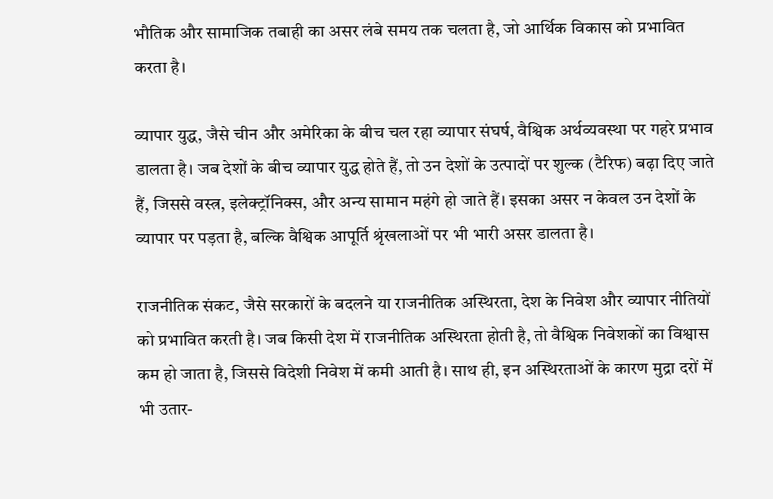भौतिक और सामाजिक तबाही का असर लंबे समय तक चलता है, जो आर्थिक विकास को प्रभावित करता है।

व्यापार युद्ध, जैसे चीन और अमेरिका के बीच चल रहा व्यापार संघर्ष, वैश्विक अर्थव्यवस्था पर गहरे प्रभाव डालता है। जब देशों के बीच व्यापार युद्ध होते हैं, तो उन देशों के उत्पादों पर शुल्क (टैरिफ) बढ़ा दिए जाते हैं, जिससे वस्त्र, इलेक्ट्रॉनिक्स, और अन्य सामान महंगे हो जाते हैं। इसका असर न केवल उन देशों के व्यापार पर पड़ता है, बल्कि वैश्विक आपूर्ति श्रृंखलाओं पर भी भारी असर डालता है।

राजनीतिक संकट, जैसे सरकारों के बदलने या राजनीतिक अस्थिरता, देश के निवेश और व्यापार नीतियों को प्रभावित करती है। जब किसी देश में राजनीतिक अस्थिरता होती है, तो वैश्विक निवेशकों का विश्वास कम हो जाता है, जिससे विदेशी निवेश में कमी आती है। साथ ही, इन अस्थिरताओं के कारण मुद्रा दरों में भी उतार-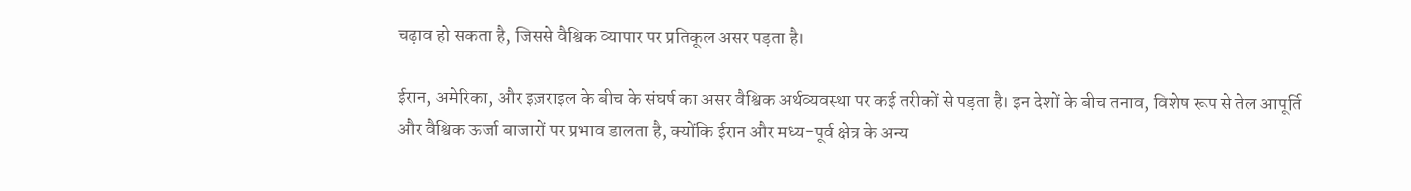चढ़ाव हो सकता है, जिससे वैश्विक व्यापार पर प्रतिकूल असर पड़ता है।

ईरान, अमेरिका, और इज़राइल के बीच के संघर्ष का असर वैश्विक अर्थव्यवस्था पर कई तरीकों से पड़ता है। इन देशों के बीच तनाव, विशेष रूप से तेल आपूर्ति और वैश्विक ऊर्जा बाजारों पर प्रभाव डालता है, क्योंकि ईरान और मध्य-पूर्व क्षेत्र के अन्य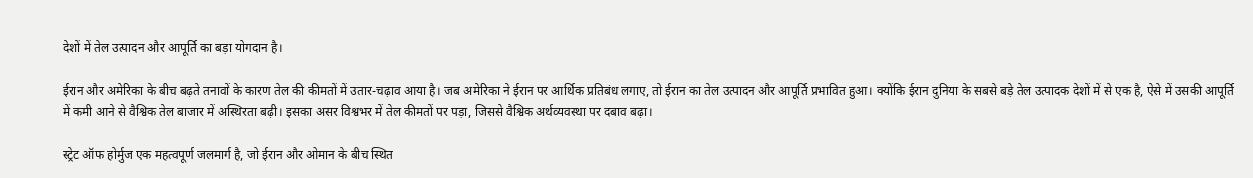देशों में तेल उत्पादन और आपूर्ति का बड़ा योगदान है।

ईरान और अमेरिका के बीच बढ़ते तनावों के कारण तेल की कीमतों में उतार-चढ़ाव आया है। जब अमेरिका ने ईरान पर आर्थिक प्रतिबंध लगाए, तो ईरान का तेल उत्पादन और आपूर्ति प्रभावित हुआ। क्योंकि ईरान दुनिया के सबसे बड़े तेल उत्पादक देशों में से एक है, ऐसे में उसकी आपूर्ति में कमी आने से वैश्विक तेल बाजार में अस्थिरता बढ़ी। इसका असर विश्वभर में तेल कीमतों पर पड़ा, जिससे वैश्विक अर्थव्यवस्था पर दबाव बढ़ा।

स्ट्रेट ऑफ होर्मुज एक महत्वपूर्ण जलमार्ग है, जो ईरान और ओमान के बीच स्थित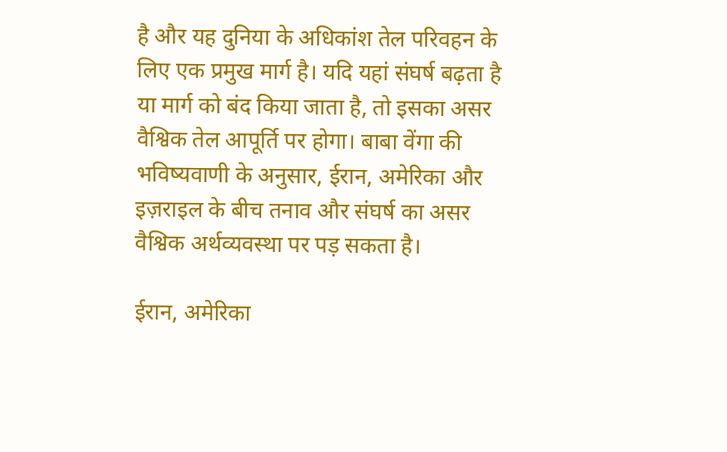है और यह दुनिया के अधिकांश तेल परिवहन के लिए एक प्रमुख मार्ग है। यदि यहां संघर्ष बढ़ता है या मार्ग को बंद किया जाता है, तो इसका असर वैश्विक तेल आपूर्ति पर होगा। बाबा वेंगा की भविष्यवाणी के अनुसार, ईरान, अमेरिका और इज़राइल के बीच तनाव और संघर्ष का असर वैश्विक अर्थव्यवस्था पर पड़ सकता है।

ईरान, अमेरिका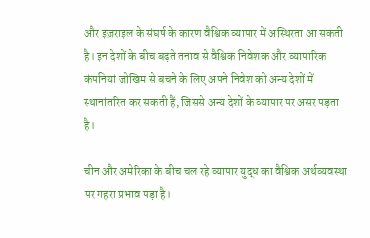और इज़राइल के संघर्ष के कारण वैश्विक व्यापार में अस्थिरता आ सकती है। इन देशों के बीच बढ़ते तनाव से वैश्विक निवेशक और व्यापारिक कंपनियां जोखिम से बचने के लिए अपने निवेश को अन्य देशों में स्थानांतरित कर सकती हैं, जिससे अन्य देशों के व्यापार पर असर पड़ता है।

चीन और अमेरिका के बीच चल रहे व्यापार युद्ध का वैश्विक अर्थव्यवस्था पर गहरा प्रभाव पड़ा है।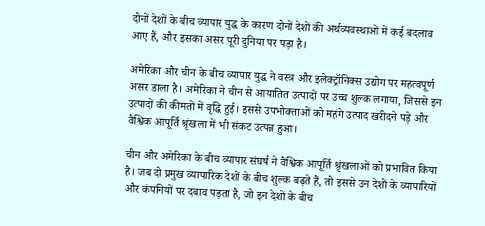दोनों देशों के बीच व्यापार युद्ध के कारण दोनों देशों की अर्थव्यवस्थाओं में कई बदलाव आए हैं, और इसका असर पूरी दुनिया पर पड़ा है।

अमेरिका और चीन के बीच व्यापार युद्ध ने वस्त्र और इलेक्ट्रॉनिक्स उद्योग पर महत्वपूर्ण असर डाला है। अमेरिका ने चीन से आयातित उत्पादों पर उच्च शुल्क लगाया, जिससे इन उत्पादों की कीमतों में वृद्धि हुई। इससे उपभोक्ताओं को महंगे उत्पाद खरीदने पड़े और वैश्विक आपूर्ति श्रृंखला में भी संकट उत्पन्न हुआ।

चीन और अमेरिका के बीच व्यापार संघर्ष ने वैश्विक आपूर्ति श्रृंखलाओं को प्रभावित किया है। जब दो प्रमुख व्यापारिक देशों के बीच शुल्क बढ़ते हैं, तो इससे उन देशों के व्यापारियों और कंपनियों पर दबाव पड़ता है, जो इन देशों के बीच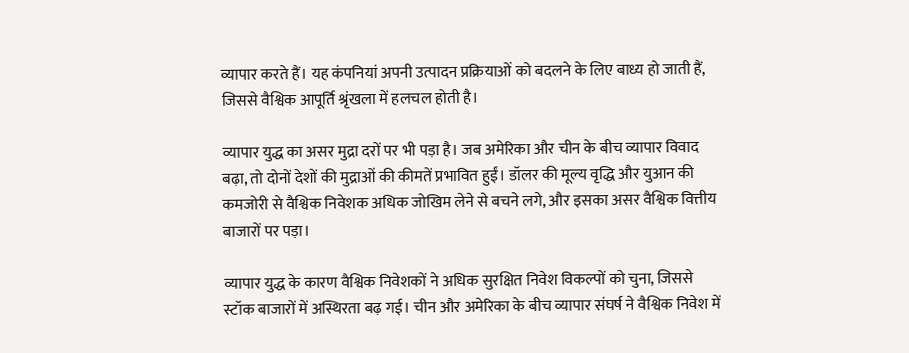व्यापार करते हैं। यह कंपनियां अपनी उत्पादन प्रक्रियाओं को बदलने के लिए बाध्य हो जाती हैं, जिससे वैश्विक आपूर्ति श्रृंखला में हलचल होती है।

व्यापार युद्ध का असर मुद्रा दरों पर भी पड़ा है। जब अमेरिका और चीन के बीच व्यापार विवाद बढ़ा, तो दोनों देशों की मुद्राओं की कीमतें प्रभावित हुईं। डॉलर की मूल्य वृद्धि और युआन की कमजोरी से वैश्विक निवेशक अधिक जोखिम लेने से बचने लगे, और इसका असर वैश्विक वित्तीय बाजारों पर पड़ा।

व्यापार युद्ध के कारण वैश्विक निवेशकों ने अधिक सुरक्षित निवेश विकल्पों को चुना, जिससे स्टॉक बाजारों में अस्थिरता बढ़ गई। चीन और अमेरिका के बीच व्यापार संघर्ष ने वैश्विक निवेश में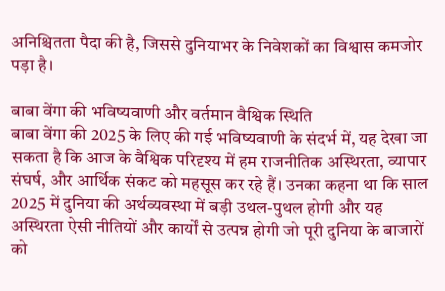अनिश्चितता पैदा की है, जिससे दुनियाभर के निवेशकों का विश्वास कमजोर पड़ा है।

बाबा वेंगा की भविष्यवाणी और वर्तमान वैश्विक स्थिति
बाबा वेंगा की 2025 के लिए की गई भविष्यवाणी के संदर्भ में, यह देखा जा सकता है कि आज के वैश्विक परिदृश्य में हम राजनीतिक अस्थिरता, व्यापार संघर्ष, और आर्थिक संकट को महसूस कर रहे हैं। उनका कहना था कि साल 2025 में दुनिया की अर्थव्यवस्था में बड़ी उथल-पुथल होगी और यह अस्थिरता ऐसी नीतियों और कार्यों से उत्पन्न होगी जो पूरी दुनिया के बाजारों को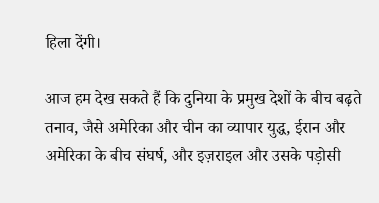हिला देंगी।

आज हम देख सकते हैं कि दुनिया के प्रमुख देशों के बीच बढ़ते तनाव, जैसे अमेरिका और चीन का व्यापार युद्ध, ईरान और अमेरिका के बीच संघर्ष, और इज़राइल और उसके पड़ोसी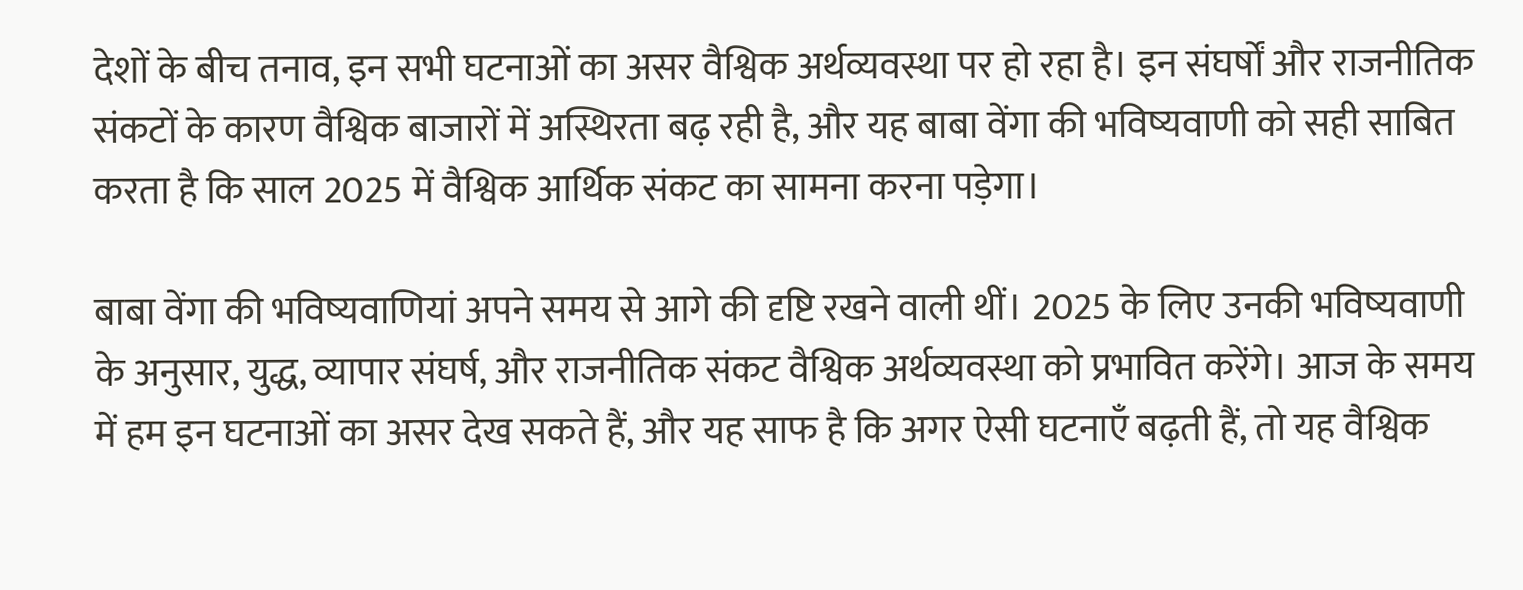देशों के बीच तनाव, इन सभी घटनाओं का असर वैश्विक अर्थव्यवस्था पर हो रहा है। इन संघर्षों और राजनीतिक संकटों के कारण वैश्विक बाजारों में अस्थिरता बढ़ रही है, और यह बाबा वेंगा की भविष्यवाणी को सही साबित करता है कि साल 2025 में वैश्विक आर्थिक संकट का सामना करना पड़ेगा।

बाबा वेंगा की भविष्यवाणियां अपने समय से आगे की दृष्टि रखने वाली थीं। 2025 के लिए उनकी भविष्यवाणी के अनुसार, युद्ध, व्यापार संघर्ष, और राजनीतिक संकट वैश्विक अर्थव्यवस्था को प्रभावित करेंगे। आज के समय में हम इन घटनाओं का असर देख सकते हैं, और यह साफ है कि अगर ऐसी घटनाएँ बढ़ती हैं, तो यह वैश्विक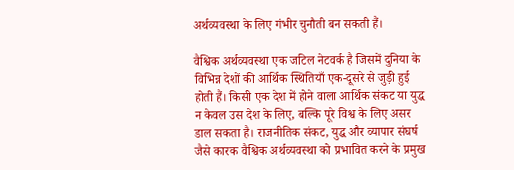अर्थव्यवस्था के लिए गंभीर चुनौती बन सकती हैं।

वैश्विक अर्थव्यवस्था एक जटिल नेटवर्क है जिसमें दुनिया के विभिन्न देशों की आर्थिक स्थितियाँ एक-दूसरे से जुड़ी हुई होती हैं। किसी एक देश में होने वाला आर्थिक संकट या युद्ध न केवल उस देश के लिए, बल्कि पूरे विश्व के लिए असर डाल सकता है। राजनीतिक संकट, युद्ध और व्यापार संघर्ष जैसे कारक वैश्विक अर्थव्यवस्था को प्रभावित करने के प्रमुख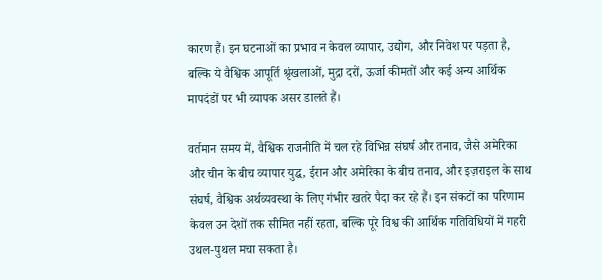कारण हैं। इन घटनाओं का प्रभाव न केवल व्यापार, उद्योग, और निवेश पर पड़ता है, बल्कि ये वैश्विक आपूर्ति श्रृंखलाओं, मुद्रा दरों, ऊर्जा कीमतों और कई अन्य आर्थिक मापदंडों पर भी व्यापक असर डालते हैं।

वर्तमान समय में, वैश्विक राजनीति में चल रहे विभिन्न संघर्ष और तनाव, जैसे अमेरिका और चीन के बीच व्यापार युद्ध, ईरान और अमेरिका के बीच तनाव, और इज़राइल के साथ संघर्ष, वैश्विक अर्थव्यवस्था के लिए गंभीर खतरे पैदा कर रहे हैं। इन संकटों का परिणाम केवल उन देशों तक सीमित नहीं रहता, बल्कि पूरे विश्व की आर्थिक गतिविधियों में गहरी उथल-पुथल मचा सकता है।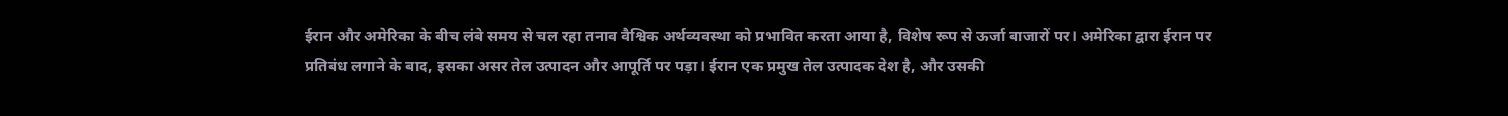ईरान और अमेरिका के बीच लंबे समय से चल रहा तनाव वैश्विक अर्थव्यवस्था को प्रभावित करता आया है, विशेष रूप से ऊर्जा बाजारों पर। अमेरिका द्वारा ईरान पर प्रतिबंध लगाने के बाद, इसका असर तेल उत्पादन और आपूर्ति पर पड़ा। ईरान एक प्रमुख तेल उत्पादक देश है, और उसकी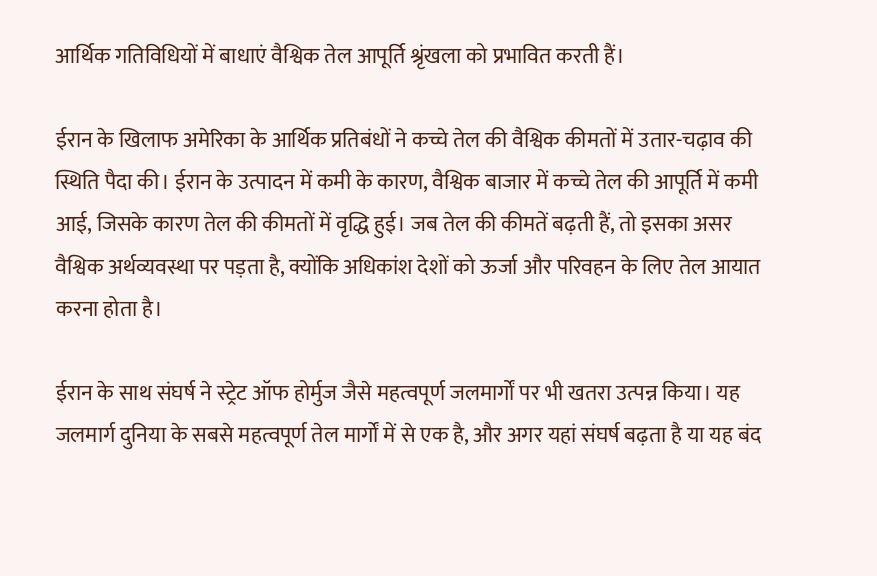आर्थिक गतिविधियों में बाधाएं वैश्विक तेल आपूर्ति श्रृंखला को प्रभावित करती हैं।

ईरान के खिलाफ अमेरिका के आर्थिक प्रतिबंधों ने कच्चे तेल की वैश्विक कीमतों में उतार-चढ़ाव की स्थिति पैदा की। ईरान के उत्पादन में कमी के कारण, वैश्विक बाजार में कच्चे तेल की आपूर्ति में कमी आई, जिसके कारण तेल की कीमतों में वृद्धि हुई। जब तेल की कीमतें बढ़ती हैं, तो इसका असर वैश्विक अर्थव्यवस्था पर पड़ता है, क्योंकि अधिकांश देशों को ऊर्जा और परिवहन के लिए तेल आयात करना होता है।

ईरान के साथ संघर्ष ने स्ट्रेट ऑफ होर्मुज जैसे महत्वपूर्ण जलमार्गों पर भी खतरा उत्पन्न किया। यह जलमार्ग दुनिया के सबसे महत्वपूर्ण तेल मार्गों में से एक है, और अगर यहां संघर्ष बढ़ता है या यह बंद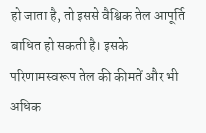हो जाता है, तो इससे वैश्विक तेल आपूर्ति बाधित हो सकती है। इसके परिणामस्वरूप तेल की कीमतें और भी अधिक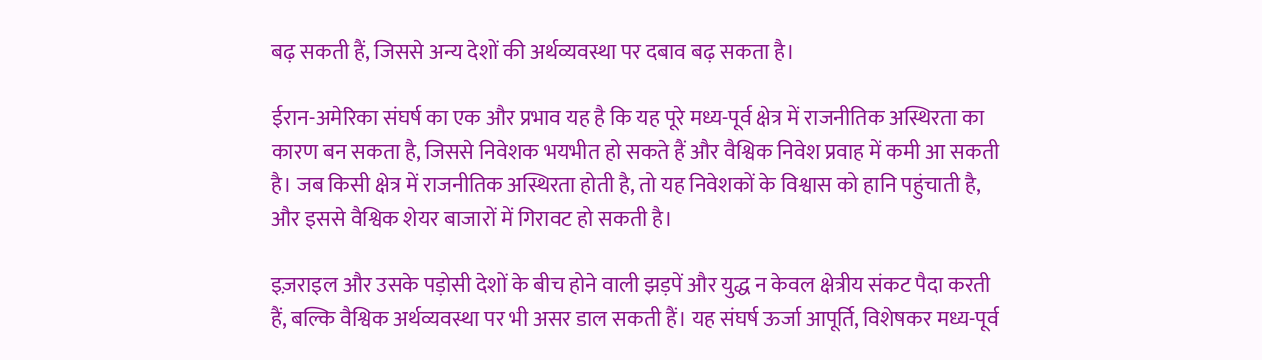बढ़ सकती हैं, जिससे अन्य देशों की अर्थव्यवस्था पर दबाव बढ़ सकता है।

ईरान-अमेरिका संघर्ष का एक और प्रभाव यह है कि यह पूरे मध्य-पूर्व क्षेत्र में राजनीतिक अस्थिरता का कारण बन सकता है, जिससे निवेशक भयभीत हो सकते हैं और वैश्विक निवेश प्रवाह में कमी आ सकती है। जब किसी क्षेत्र में राजनीतिक अस्थिरता होती है, तो यह निवेशकों के विश्वास को हानि पहुंचाती है, और इससे वैश्विक शेयर बाजारों में गिरावट हो सकती है।

इज़राइल और उसके पड़ोसी देशों के बीच होने वाली झड़पें और युद्ध न केवल क्षेत्रीय संकट पैदा करती हैं, बल्कि वैश्विक अर्थव्यवस्था पर भी असर डाल सकती हैं। यह संघर्ष ऊर्जा आपूर्ति, विशेषकर मध्य-पूर्व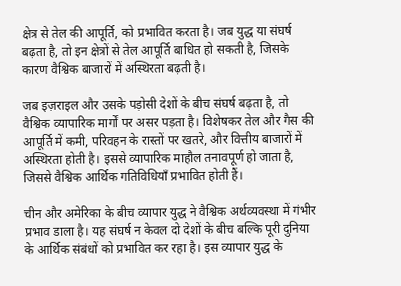क्षेत्र से तेल की आपूर्ति, को प्रभावित करता है। जब युद्ध या संघर्ष बढ़ता है, तो इन क्षेत्रों से तेल आपूर्ति बाधित हो सकती है, जिसके कारण वैश्विक बाजारों में अस्थिरता बढ़ती है।

जब इज़राइल और उसके पड़ोसी देशों के बीच संघर्ष बढ़ता है, तो वैश्विक व्यापारिक मार्गों पर असर पड़ता है। विशेषकर तेल और गैस की आपूर्ति में कमी, परिवहन के रास्तों पर खतरे, और वित्तीय बाजारों में अस्थिरता होती है। इससे व्यापारिक माहौल तनावपूर्ण हो जाता है, जिससे वैश्विक आर्थिक गतिविधियाँ प्रभावित होती हैं।

चीन और अमेरिका के बीच व्यापार युद्ध ने वैश्विक अर्थव्यवस्था में गंभीर प्रभाव डाला है। यह संघर्ष न केवल दो देशों के बीच बल्कि पूरी दुनिया के आर्थिक संबंधों को प्रभावित कर रहा है। इस व्यापार युद्ध के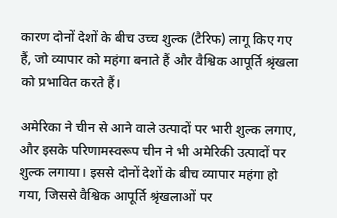कारण दोनों देशों के बीच उच्च शुल्क (टैरिफ) लागू किए गए हैं, जो व्यापार को महंगा बनाते हैं और वैश्विक आपूर्ति श्रृंखला को प्रभावित करते हैं।

अमेरिका ने चीन से आने वाले उत्पादों पर भारी शुल्क लगाए, और इसके परिणामस्वरूप चीन ने भी अमेरिकी उत्पादों पर शुल्क लगाया। इससे दोनों देशों के बीच व्यापार महंगा हो गया, जिससे वैश्विक आपूर्ति श्रृंखलाओं पर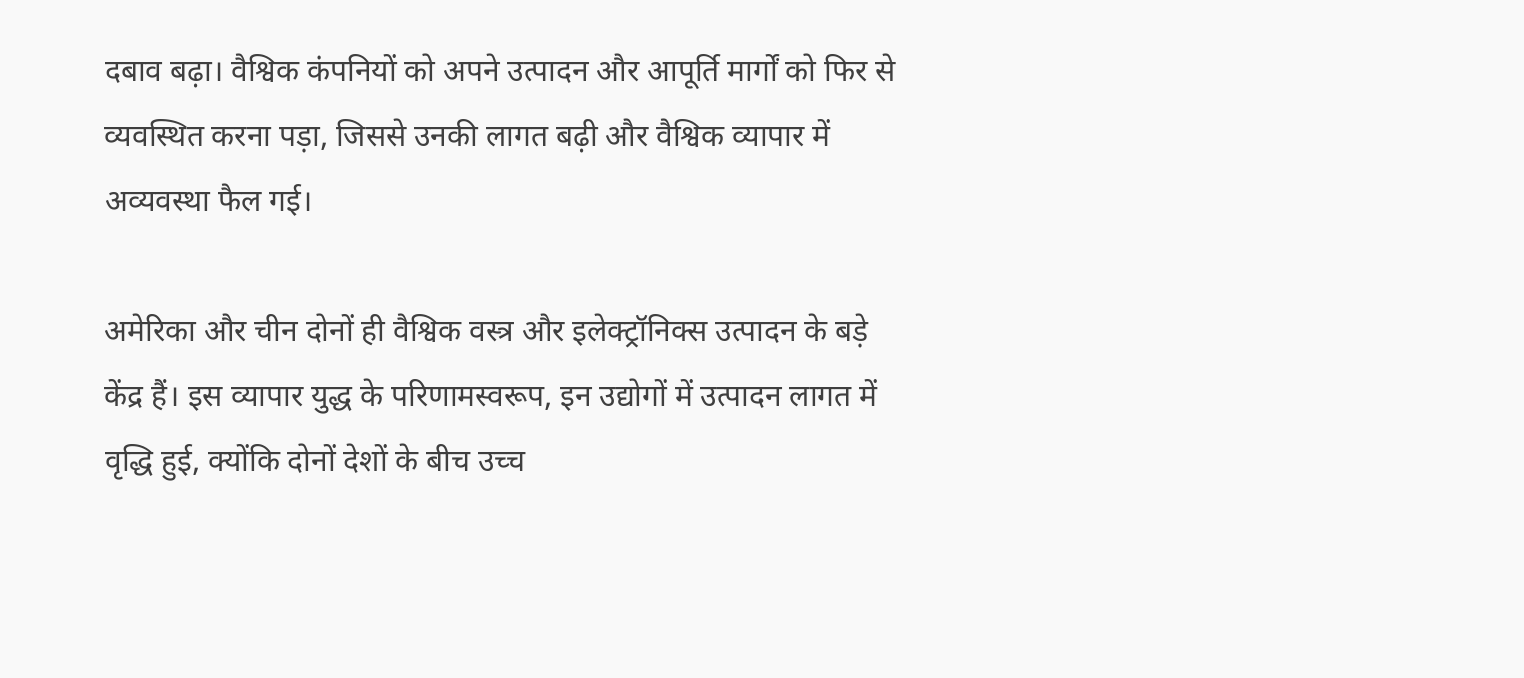दबाव बढ़ा। वैश्विक कंपनियों को अपने उत्पादन और आपूर्ति मार्गों को फिर से व्यवस्थित करना पड़ा, जिससे उनकी लागत बढ़ी और वैश्विक व्यापार में अव्यवस्था फैल गई।

अमेरिका और चीन दोनों ही वैश्विक वस्त्र और इलेक्ट्रॉनिक्स उत्पादन के बड़े केंद्र हैं। इस व्यापार युद्ध के परिणामस्वरूप, इन उद्योगों में उत्पादन लागत में वृद्धि हुई, क्योंकि दोनों देशों के बीच उच्च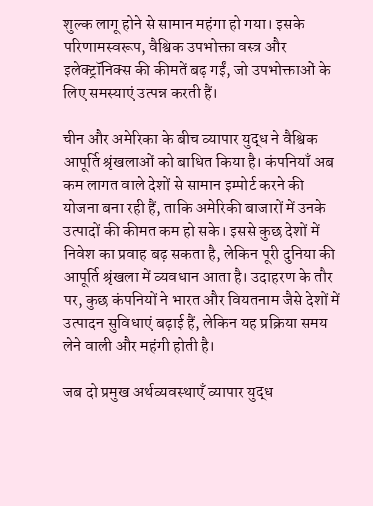शुल्क लागू होने से सामान महंगा हो गया। इसके परिणामस्वरूप, वैश्विक उपभोक्ता वस्त्र और इलेक्ट्रॉनिक्स की कीमतें बढ़ गईं, जो उपभोक्ताओं के लिए समस्याएं उत्पन्न करती हैं।

चीन और अमेरिका के बीच व्यापार युद्ध ने वैश्विक आपूर्ति श्रृंखलाओं को बाधित किया है। कंपनियाँ अब कम लागत वाले देशों से सामान इम्पोर्ट करने की योजना बना रही हैं, ताकि अमेरिकी बाजारों में उनके उत्पादों की कीमत कम हो सके। इससे कुछ देशों में निवेश का प्रवाह बढ़ सकता है, लेकिन पूरी दुनिया की आपूर्ति श्रृंखला में व्यवधान आता है। उदाहरण के तौर पर, कुछ कंपनियों ने भारत और वियतनाम जैसे देशों में उत्पादन सुविधाएं बढ़ाई हैं, लेकिन यह प्रक्रिया समय लेने वाली और महंगी होती है।

जब दो प्रमुख अर्थव्यवस्थाएँ व्यापार युद्ध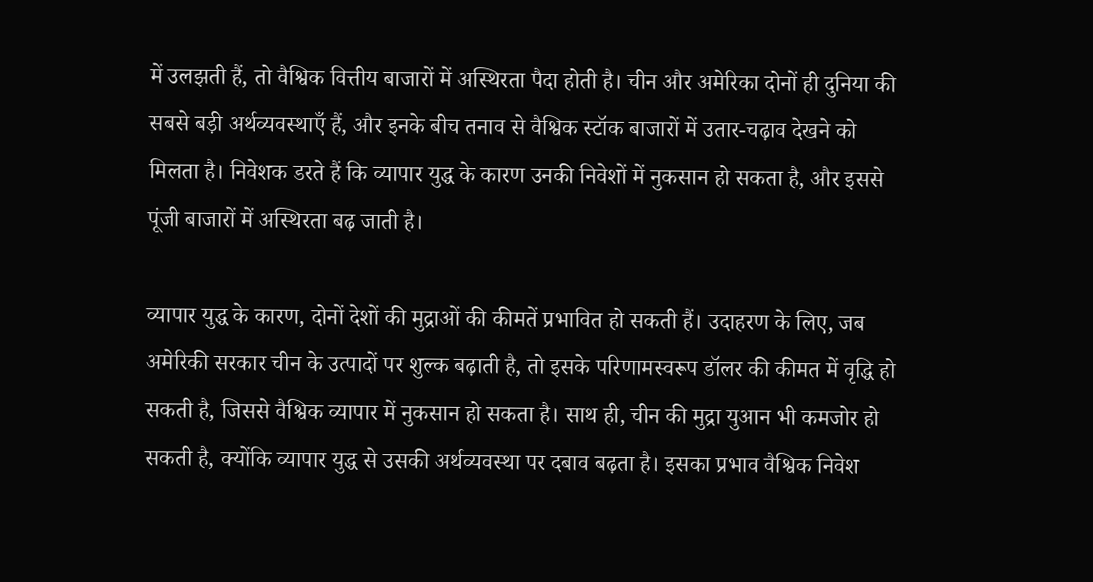में उलझती हैं, तो वैश्विक वित्तीय बाजारों में अस्थिरता पैदा होती है। चीन और अमेरिका दोनों ही दुनिया की सबसे बड़ी अर्थव्यवस्थाएँ हैं, और इनके बीच तनाव से वैश्विक स्टॉक बाजारों में उतार-चढ़ाव देखने को मिलता है। निवेशक डरते हैं कि व्यापार युद्ध के कारण उनकी निवेशों में नुकसान हो सकता है, और इससे पूंजी बाजारों में अस्थिरता बढ़ जाती है।

व्यापार युद्ध के कारण, दोनों देशों की मुद्राओं की कीमतें प्रभावित हो सकती हैं। उदाहरण के लिए, जब अमेरिकी सरकार चीन के उत्पादों पर शुल्क बढ़ाती है, तो इसके परिणामस्वरूप डॉलर की कीमत में वृद्धि हो सकती है, जिससे वैश्विक व्यापार में नुकसान हो सकता है। साथ ही, चीन की मुद्रा युआन भी कमजोर हो सकती है, क्योंकि व्यापार युद्ध से उसकी अर्थव्यवस्था पर दबाव बढ़ता है। इसका प्रभाव वैश्विक निवेश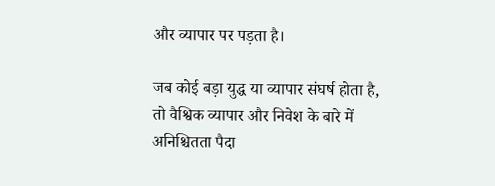और व्यापार पर पड़ता है।

जब कोई बड़ा युद्ध या व्यापार संघर्ष होता है, तो वैश्विक व्यापार और निवेश के बारे में अनिश्चितता पैदा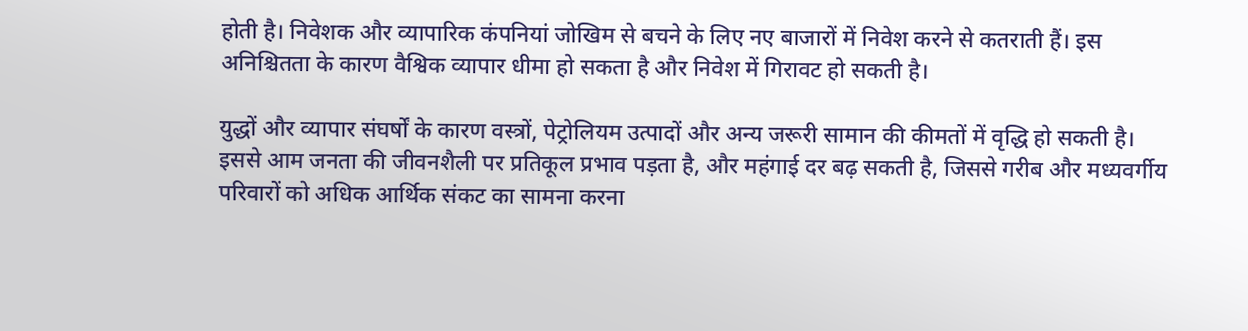होती है। निवेशक और व्यापारिक कंपनियां जोखिम से बचने के लिए नए बाजारों में निवेश करने से कतराती हैं। इस अनिश्चितता के कारण वैश्विक व्यापार धीमा हो सकता है और निवेश में गिरावट हो सकती है।

युद्धों और व्यापार संघर्षों के कारण वस्त्रों, पेट्रोलियम उत्पादों और अन्य जरूरी सामान की कीमतों में वृद्धि हो सकती है। इससे आम जनता की जीवनशैली पर प्रतिकूल प्रभाव पड़ता है, और महंगाई दर बढ़ सकती है, जिससे गरीब और मध्यवर्गीय परिवारों को अधिक आर्थिक संकट का सामना करना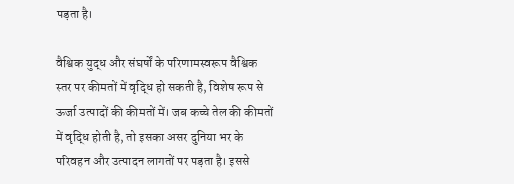पड़ता है।

वैश्विक युद्ध और संघर्षों के परिणामस्वरूप वैश्विक स्तर पर कीमतों में वृद्धि हो सकती है, विशेष रूप से ऊर्जा उत्पादों की कीमतों में। जब कच्चे तेल की कीमतों में वृद्धि होती है, तो इसका असर दुनिया भर के परिवहन और उत्पादन लागतों पर पड़ता है। इससे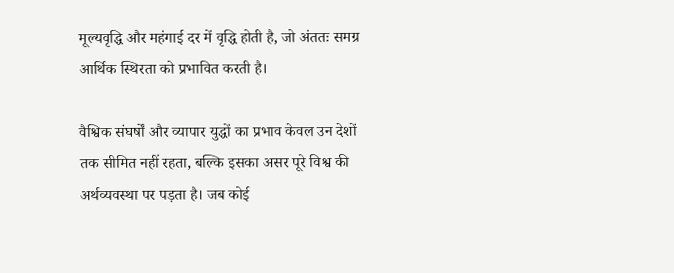मूल्यवृद्धि और महंगाई दर में वृद्धि होती है, जो अंततः समग्र आर्थिक स्थिरता को प्रभावित करती है।

वैश्विक संघर्षों और व्यापार युद्धों का प्रभाव केवल उन देशों तक सीमित नहीं रहता, बल्कि इसका असर पूरे विश्व की अर्थव्यवस्था पर पड़ता है। जब कोई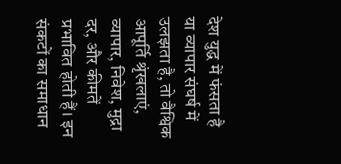देश युद्ध में फंसता है या व्यापार संघर्ष में उलझता है, तो वैश्विक आपूर्ति श्रृंखलाएं, व्यापार, निवेश, मुद्रा दर, और कीमतें प्रभावित होती हैं। इन संकटों का समाधान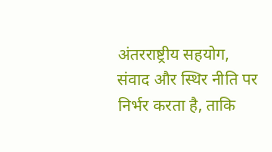अंतरराष्ट्रीय सहयोग, संवाद और स्थिर नीति पर निर्भर करता है, ताकि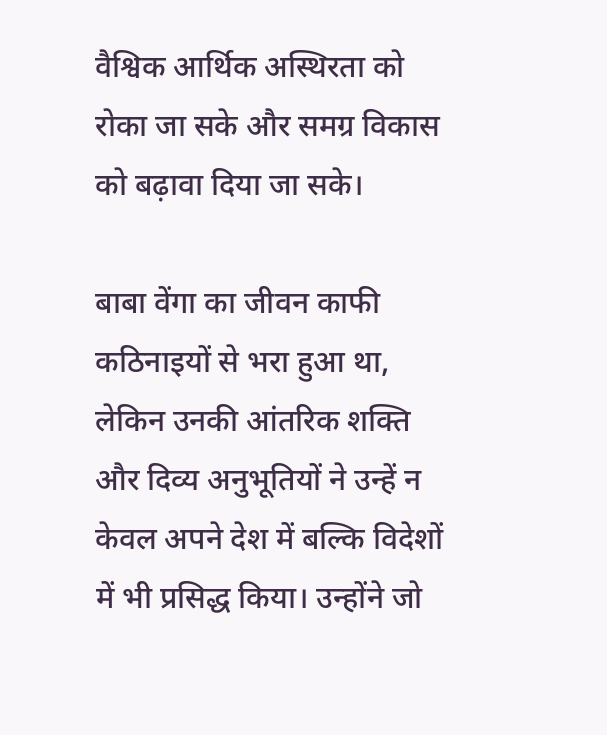वैश्विक आर्थिक अस्थिरता को रोका जा सके और समग्र विकास को बढ़ावा दिया जा सके।

बाबा वेंगा का जीवन काफी कठिनाइयों से भरा हुआ था, लेकिन उनकी आंतरिक शक्ति और दिव्य अनुभूतियों ने उन्हें न केवल अपने देश में बल्कि विदेशों में भी प्रसिद्ध किया। उन्होंने जो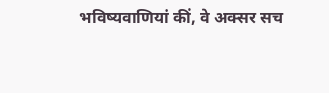भविष्यवाणियां कीं, वे अक्सर सच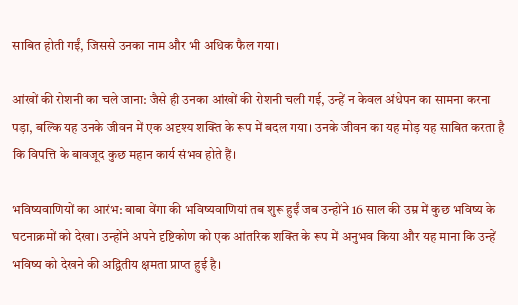साबित होती गईं, जिससे उनका नाम और भी अधिक फैल गया।

आंखों की रोशनी का चले जाना: जैसे ही उनका आंखों की रोशनी चली गई, उन्हें न केवल अंधेपन का सामना करना पड़ा, बल्कि यह उनके जीवन में एक अदृश्य शक्ति के रूप में बदल गया। उनके जीवन का यह मोड़ यह साबित करता है कि विपत्ति के बावजूद कुछ महान कार्य संभव होते हैं।

भविष्यवाणियों का आरंभ: बाबा वेंगा की भविष्यवाणियां तब शुरू हुईं जब उन्होंने 16 साल की उम्र में कुछ भविष्य के घटनाक्रमों को देखा। उन्होंने अपने दृष्टिकोण को एक आंतरिक शक्ति के रूप में अनुभव किया और यह माना कि उन्हें भविष्य को देखने की अद्वितीय क्षमता प्राप्त हुई है।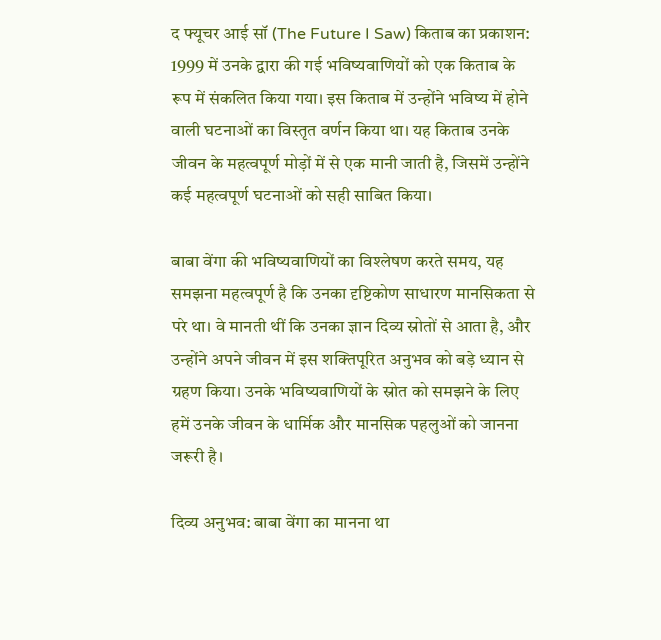द फ्यूचर आई सॉ (The Future I Saw) किताब का प्रकाशन: 1999 में उनके द्वारा की गई भविष्यवाणियों को एक किताब के रूप में संकलित किया गया। इस किताब में उन्होंने भविष्य में होने वाली घटनाओं का विस्तृत वर्णन किया था। यह किताब उनके जीवन के महत्वपूर्ण मोड़ों में से एक मानी जाती है, जिसमें उन्होंने कई महत्वपूर्ण घटनाओं को सही साबित किया।

बाबा वेंगा की भविष्यवाणियों का विश्लेषण करते समय, यह समझना महत्वपूर्ण है कि उनका दृष्टिकोण साधारण मानसिकता से परे था। वे मानती थीं कि उनका ज्ञान दिव्य स्रोतों से आता है, और उन्होंने अपने जीवन में इस शक्तिपूरित अनुभव को बड़े ध्यान से ग्रहण किया। उनके भविष्यवाणियों के स्रोत को समझने के लिए हमें उनके जीवन के धार्मिक और मानसिक पहलुओं को जानना जरूरी है।

दिव्य अनुभव: बाबा वेंगा का मानना था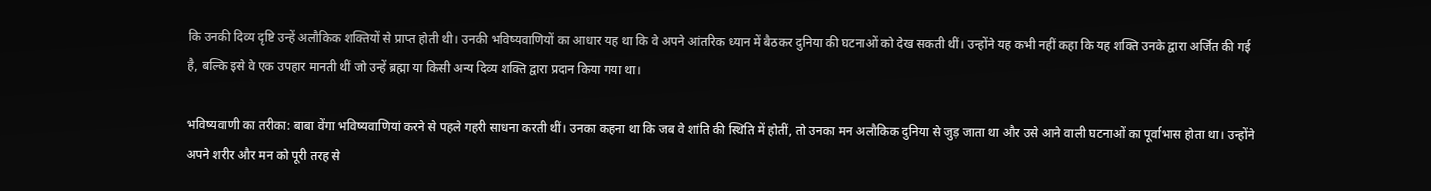कि उनकी दिव्य दृष्टि उन्हें अलौकिक शक्तियों से प्राप्त होती थी। उनकी भविष्यवाणियों का आधार यह था कि वे अपने आंतरिक ध्यान में बैठकर दुनिया की घटनाओं को देख सकती थीं। उन्होंने यह कभी नहीं कहा कि यह शक्ति उनके द्वारा अर्जित की गई है, बल्कि इसे वे एक उपहार मानती थीं जो उन्हें ब्रह्मा या किसी अन्य दिव्य शक्ति द्वारा प्रदान किया गया था।

भविष्यवाणी का तरीका: बाबा वेंगा भविष्यवाणियां करने से पहले गहरी साधना करती थीं। उनका कहना था कि जब वे शांति की स्थिति में होतीं, तो उनका मन अलौकिक दुनिया से जुड़ जाता था और उसे आने वाली घटनाओं का पूर्वाभास होता था। उन्होंने अपने शरीर और मन को पूरी तरह से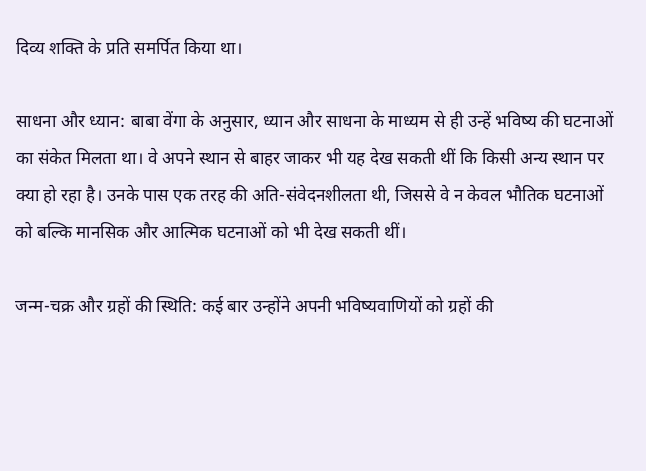दिव्य शक्ति के प्रति समर्पित किया था।

साधना और ध्यान: बाबा वेंगा के अनुसार, ध्यान और साधना के माध्यम से ही उन्हें भविष्य की घटनाओं का संकेत मिलता था। वे अपने स्थान से बाहर जाकर भी यह देख सकती थीं कि किसी अन्य स्थान पर क्या हो रहा है। उनके पास एक तरह की अति-संवेदनशीलता थी, जिससे वे न केवल भौतिक घटनाओं को बल्कि मानसिक और आत्मिक घटनाओं को भी देख सकती थीं।

जन्म-चक्र और ग्रहों की स्थिति: कई बार उन्होंने अपनी भविष्यवाणियों को ग्रहों की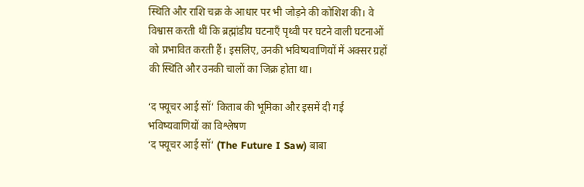स्थिति और राशि चक्र के आधार पर भी जोड़ने की कोशिश की। वे विश्वास करती थीं कि ब्रह्मांडीय घटनाएँ पृथ्वी पर घटने वाली घटनाओं को प्रभावित करती हैं। इसलिए, उनकी भविष्यवाणियों में अक्सर ग्रहों की स्थिति और उनकी चालों का जिक्र होता था।

‘द फ्यूचर आई सॉ’ किताब की भूमिका और इसमें दी गई भविष्यवाणियों का विश्लेषण
‘द फ्यूचर आई सॉ’ (The Future I Saw) बाबा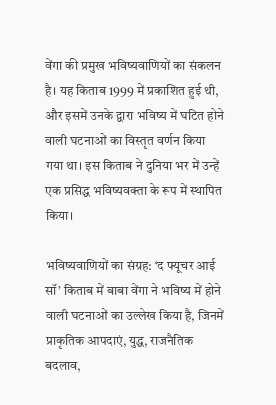वेंगा की प्रमुख भविष्यवाणियों का संकलन है। यह किताब 1999 में प्रकाशित हुई थी, और इसमें उनके द्वारा भविष्य में घटित होने वाली घटनाओं का विस्तृत वर्णन किया गया था। इस किताब ने दुनिया भर में उन्हें एक प्रसिद्ध भविष्यवक्ता के रूप में स्थापित किया।

भविष्यवाणियों का संग्रह: ‘द फ्यूचर आई सॉ’ किताब में बाबा वेंगा ने भविष्य में होने वाली घटनाओं का उल्लेख किया है, जिनमें प्राकृतिक आपदाएं, युद्ध, राजनैतिक बदलाव,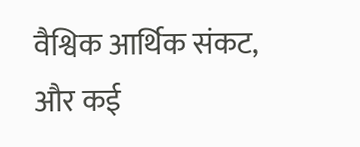वैश्विक आर्थिक संकट, और कई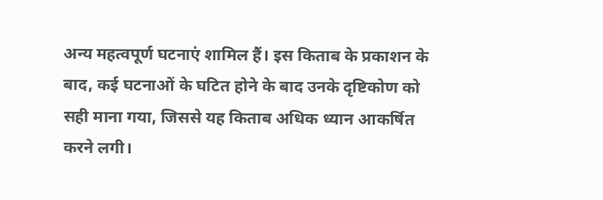अन्य महत्वपूर्ण घटनाएं शामिल हैं। इस किताब के प्रकाशन के बाद, कई घटनाओं के घटित होने के बाद उनके दृष्टिकोण को सही माना गया, जिससे यह किताब अधिक ध्यान आकर्षित करने लगी।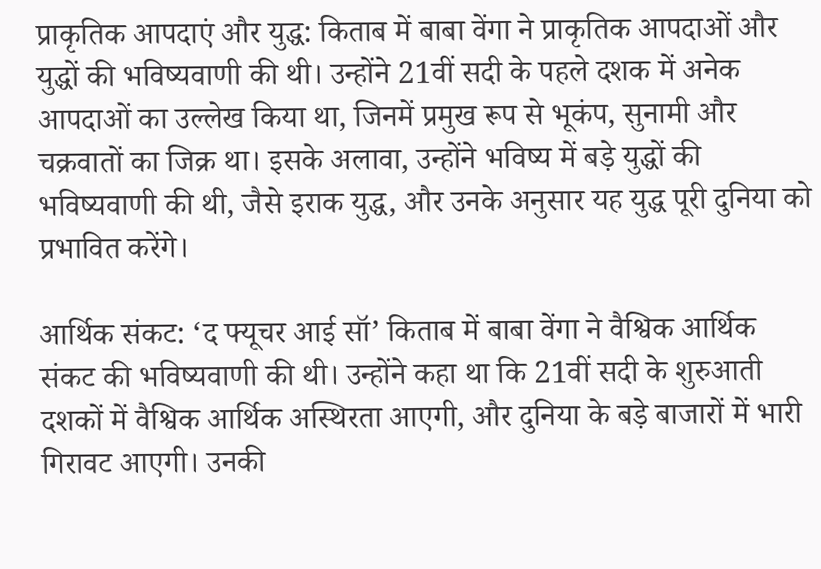प्राकृतिक आपदाएं और युद्ध: किताब में बाबा वेंगा ने प्राकृतिक आपदाओं और युद्धों की भविष्यवाणी की थी। उन्होंने 21वीं सदी के पहले दशक में अनेक आपदाओं का उल्लेख किया था, जिनमें प्रमुख रूप से भूकंप, सुनामी और चक्रवातों का जिक्र था। इसके अलावा, उन्होंने भविष्य में बड़े युद्धों की भविष्यवाणी की थी, जैसे इराक युद्ध, और उनके अनुसार यह युद्ध पूरी दुनिया को प्रभावित करेंगे।

आर्थिक संकट: ‘द फ्यूचर आई सॉ’ किताब में बाबा वेंगा ने वैश्विक आर्थिक संकट की भविष्यवाणी की थी। उन्होंने कहा था कि 21वीं सदी के शुरुआती दशकों में वैश्विक आर्थिक अस्थिरता आएगी, और दुनिया के बड़े बाजारों में भारी गिरावट आएगी। उनकी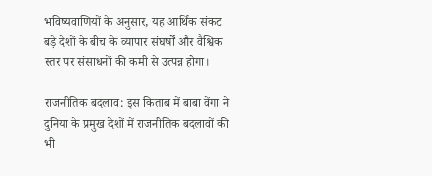भविष्यवाणियों के अनुसार, यह आर्थिक संकट बड़े देशों के बीच के व्यापार संघर्षों और वैश्विक स्तर पर संसाधनों की कमी से उत्पन्न होगा।

राजनीतिक बदलाव: इस किताब में बाबा वेंगा ने दुनिया के प्रमुख देशों में राजनीतिक बदलावों की भी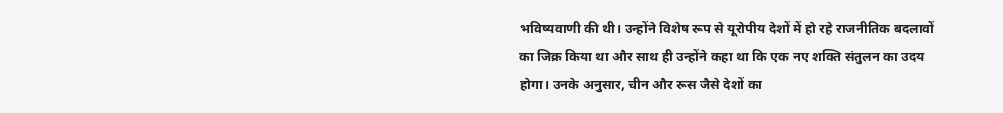भविष्यवाणी की थी। उन्होंने विशेष रूप से यूरोपीय देशों में हो रहे राजनीतिक बदलावों का जिक्र किया था और साथ ही उन्होंने कहा था कि एक नए शक्ति संतुलन का उदय होगा। उनके अनुसार, चीन और रूस जैसे देशों का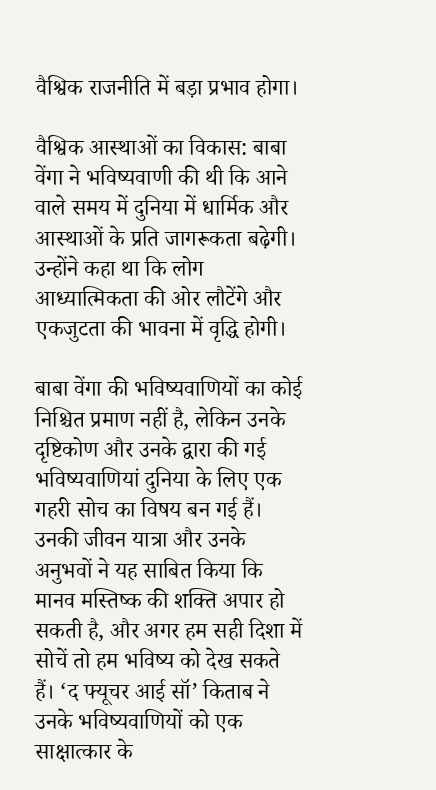वैश्विक राजनीति में बड़ा प्रभाव होगा।

वैश्विक आस्थाओं का विकास: बाबा वेंगा ने भविष्यवाणी की थी कि आने वाले समय में दुनिया में धार्मिक और आस्थाओं के प्रति जागरूकता बढ़ेगी। उन्होंने कहा था कि लोग आध्यात्मिकता की ओर लौटेंगे और एकजुटता की भावना में वृद्धि होगी।

बाबा वेंगा की भविष्यवाणियों का कोई निश्चित प्रमाण नहीं है, लेकिन उनके दृष्टिकोण और उनके द्वारा की गई भविष्यवाणियां दुनिया के लिए एक गहरी सोच का विषय बन गई हैं। उनकी जीवन यात्रा और उनके अनुभवों ने यह साबित किया कि मानव मस्तिष्क की शक्ति अपार हो सकती है, और अगर हम सही दिशा में सोचें तो हम भविष्य को देख सकते हैं। ‘द फ्यूचर आई सॉ’ किताब ने उनके भविष्यवाणियों को एक साक्षात्कार के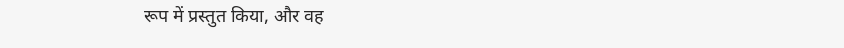रूप में प्रस्तुत किया, और वह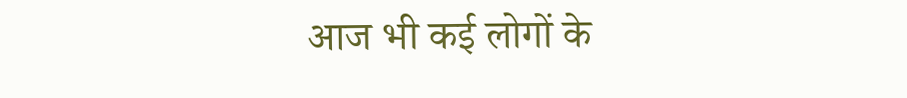आज भी कई लोगों के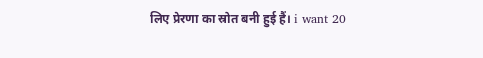लिए प्रेरणा का स्रोत बनी हुई हैं। i want 20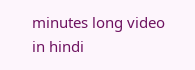minutes long video in hindi